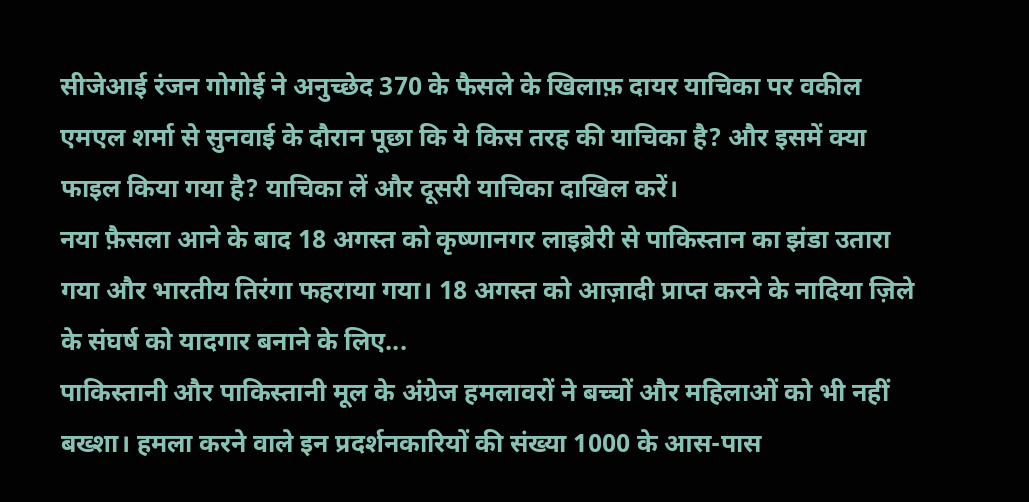सीजेआई रंजन गोगोई ने अनुच्छेद 370 के फैसले के खिलाफ़ दायर याचिका पर वकील एमएल शर्मा से सुनवाई के दौरान पूछा कि ये किस तरह की याचिका है? और इसमें क्या फाइल किया गया है? याचिका लें और दूसरी याचिका दाखिल करें।
नया फ़ैसला आने के बाद 18 अगस्त को कृष्णानगर लाइब्रेरी से पाकिस्तान का झंडा उतारा गया और भारतीय तिरंगा फहराया गया। 18 अगस्त को आज़ादी प्राप्त करने के नादिया ज़िले के संघर्ष को यादगार बनाने के लिए...
पाकिस्तानी और पाकिस्तानी मूल के अंग्रेज हमलावरों ने बच्चों और महिलाओं को भी नहीं बख्शा। हमला करने वाले इन प्रदर्शनकारियों की संख्या 1000 के आस-पास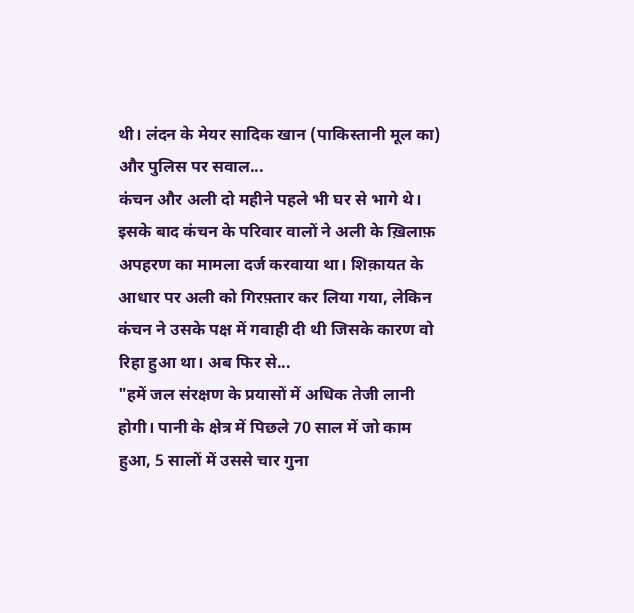थी। लंदन के मेयर सादिक खान (पाकिस्तानी मूल का) और पुलिस पर सवाल...
कंचन और अली दो महीने पहले भी घर से भागे थे। इसके बाद कंचन के परिवार वालों ने अली के ख़िलाफ़ अपहरण का मामला दर्ज करवाया था। शिक़ायत के आधार पर अली को गिरफ़्तार कर लिया गया, लेकिन कंचन ने उसके पक्ष में गवाही दी थी जिसके कारण वो रिहा हुआ था। अब फिर से...
"हमें जल संरक्षण के प्रयासों में अधिक तेजी लानी होगी। पानी के क्षेत्र में पिछले 70 साल में जो काम हुआ, 5 सालों में उससे चार गुना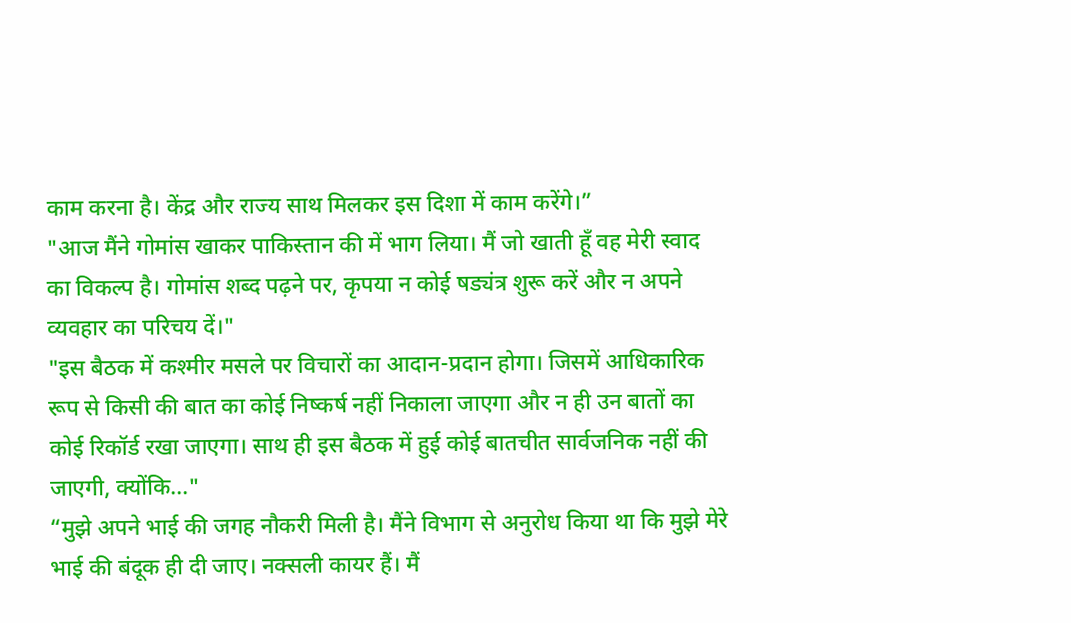काम करना है। केंद्र और राज्य साथ मिलकर इस दिशा में काम करेंगे।”
"आज मैंने गोमांस खाकर पाकिस्तान की में भाग लिया। मैं जो खाती हूँ वह मेरी स्वाद का विकल्प है। गोमांस शब्द पढ़ने पर, कृपया न कोई षड्यंत्र शुरू करें और न अपने व्यवहार का परिचय दें।"
"इस बैठक में कश्मीर मसले पर विचारों का आदान-प्रदान होगा। जिसमें आधिकारिक रूप से किसी की बात का कोई निष्कर्ष नहीं निकाला जाएगा और न ही उन बातों का कोई रिकॉर्ड रखा जाएगा। साथ ही इस बैठक में हुई कोई बातचीत सार्वजनिक नहीं की जाएगी, क्योंकि..."
“मुझे अपने भाई की जगह नौकरी मिली है। मैंने विभाग से अनुरोध किया था कि मुझे मेरे भाई की बंदूक ही दी जाए। नक्सली कायर हैं। मैं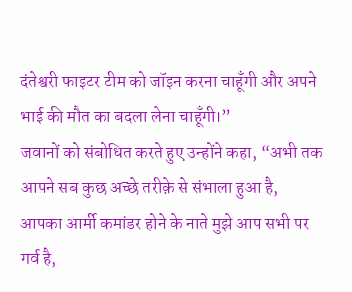दंतेश्वरी फाइटर टीम को जॉइन करना चाहूँगी और अपने भाई की मौत का बदला लेना चाहूँगी।”
जवानों को संबोधित करते हुए उन्होंने कहा, “अभी तक आपने सब कुछ अच्छे तरीक़े से संभाला हुआ है, आपका आर्मी कमांडर होने के नाते मुझे आप सभी पर गर्व है,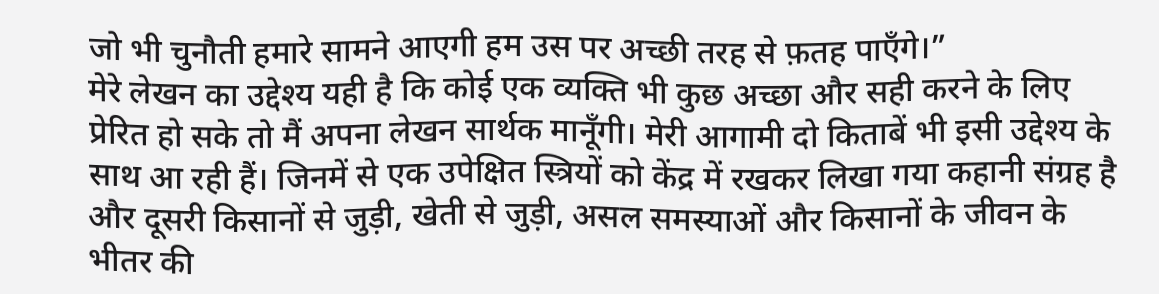जो भी चुनौती हमारे सामने आएगी हम उस पर अच्छी तरह से फ़तह पाएँगे।”
मेरे लेखन का उद्देश्य यही है कि कोई एक व्यक्ति भी कुछ अच्छा और सही करने के लिए प्रेरित हो सके तो मैं अपना लेखन सार्थक मानूँगी। मेरी आगामी दो किताबें भी इसी उद्देश्य के साथ आ रही हैं। जिनमें से एक उपेक्षित स्त्रियों को केंद्र में रखकर लिखा गया कहानी संग्रह है और दूसरी किसानों से जुड़ी, खेती से जुड़ी, असल समस्याओं और किसानों के जीवन के भीतर की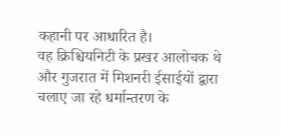कहानी पर आधारित है।
वह क्रिश्चियनिटी के प्रखर आलोचक थे और गुजरात में मिशनरी ईसाईयों द्वारा चलाए जा रहे धर्मान्तरण के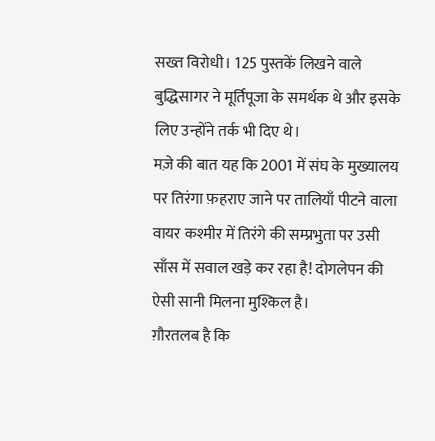सख्त विरोधी। 125 पुस्तकें लिखने वाले बुद्धिसागर ने मूर्तिपूजा के समर्थक थे और इसके लिए उन्होंने तर्क भी दिए थे।
मज़े की बात यह कि 2001 में संघ के मुख्यालय पर तिरंगा फ़हराए जाने पर तालियाँ पीटने वाला वायर कश्मीर में तिरंगे की सम्प्रभुता पर उसी साँस में सवाल खड़े कर रहा है! दोगलेपन की ऐसी सानी मिलना मुश्किल है।
ग़ौरतलब है कि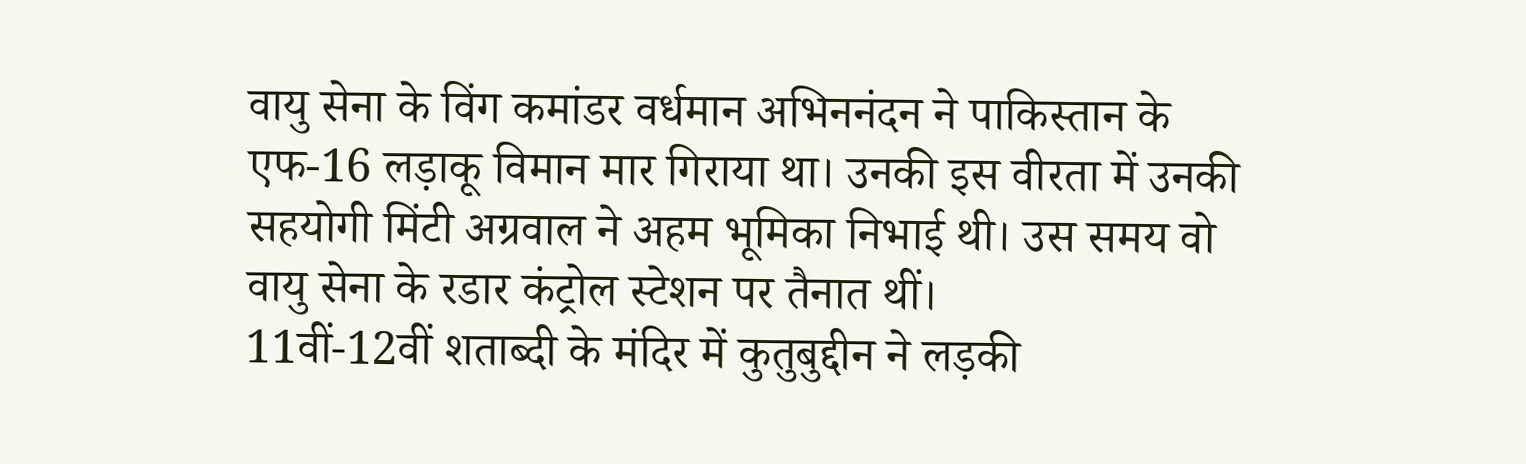वायु सेना के विंग कमांडर वर्धमान अभिननंदन ने पाकिस्तान के एफ-16 लड़ाकू विमान मार गिराया था। उनकी इस वीरता में उनकी सहयोगी मिंटी अग्रवाल ने अहम भूमिका निभाई थी। उस समय वो वायु सेना के रडार कंट्रोल स्टेशन पर तैनात थीं।
11वीं-12वीं शताब्दी के मंदिर में कुतुबुद्दीन ने लड़की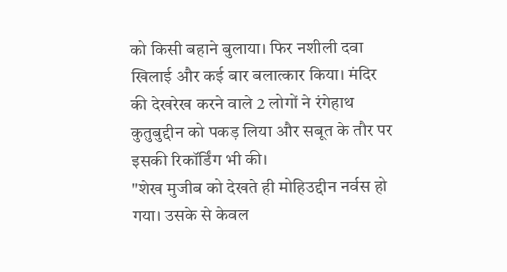को किसी बहाने बुलाया। फिर नशीली दवा खिलाई और कई बार बलात्कार किया। मंदिर की देखरेख करने वाले 2 लोगों ने रंगेहाथ कुतुबुद्दीन को पकड़ लिया और सबूत के तौर पर इसकी रिकॉर्डिंग भी की।
"शेख मुजीब को देखते ही मोहिउद्दीन नर्वस हो गया। उसके से केवल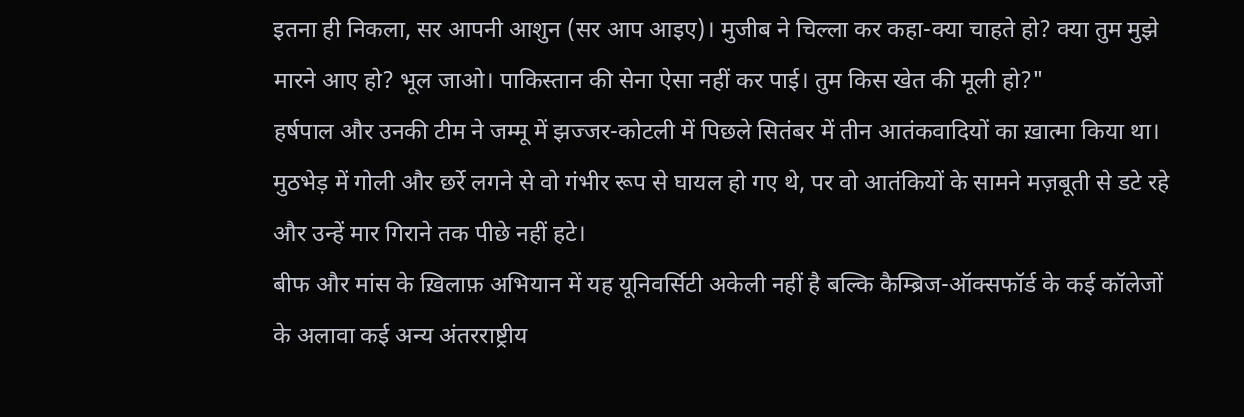इतना ही निकला, सर आपनी आशुन (सर आप आइए)। मुजीब ने चिल्ला कर कहा-क्या चाहते हो? क्या तुम मुझे मारने आए हो? भूल जाओ। पाकिस्तान की सेना ऐसा नहीं कर पाई। तुम किस खेत की मूली हो?"
हर्षपाल और उनकी टीम ने जम्मू में झज्जर-कोटली में पिछले सितंबर में तीन आतंकवादियों का ख़ात्मा किया था। मुठभेड़ में गोली और छर्रे लगने से वो गंभीर रूप से घायल हो गए थे, पर वो आतंकियों के सामने मज़बूती से डटे रहे और उन्हें मार गिराने तक पीछे नहीं हटे।
बीफ और मांस के ख़िलाफ़ अभियान में यह यूनिवर्सिटी अकेली नहीं है बल्कि कैम्ब्रिज-ऑक्सफॉर्ड के कई कॉलेजों के अलावा कई अन्य अंतरराष्ट्रीय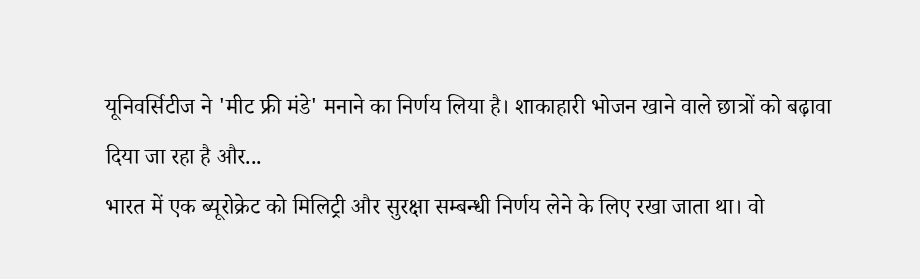यूनिवर्सिटीज ने 'मीट फ्री मंडे' मनाने का निर्णय लिया है। शाकाहारी भोजन खाने वाले छात्रों को बढ़ावा दिया जा रहा है और...
भारत में एक ब्यूरोक्रेट को मिलिट्री और सुरक्षा सम्बन्धी निर्णय लेने के लिए रखा जाता था। वो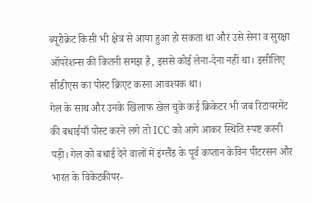ब्यूरोक्रेट किसी भी क्षेत्र से आया हुआ हो सकता था और उसे सेना व सुरक्षा ऑपरेशन्स की कितनी समझ है, इससे कोई लेना-देना नहीं था। इसीलिए सीडीएस का पोस्ट क्रिएट करना आवश्यक था।
गेल के साथ और उनके खिलाफ खेल चुके कई क्रिकेटर भी जब रिटायरमेंट की बधाईयाँ पोस्ट करने लगे तो ICC को आगे आकर स्थिति स्पष्ट करनी पड़ी। गेल को बधाई देने वालों में इंग्लैंड के पूर्व कप्तान केविन पीटरसन और भारत के विकेटकीपर-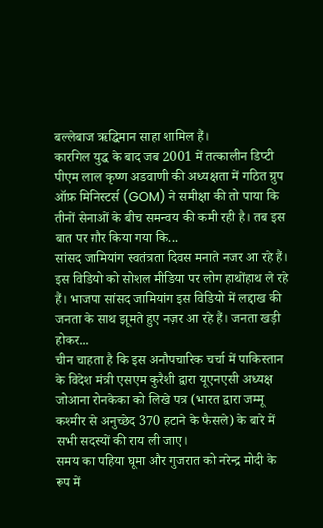बल्लेबाज ऋद्धिमान साहा शामिल हैं।
कारगिल युद्ध के बाद जब 2001 में तत्कालीन डिप्टी पीएम लाल कृष्ण अडवाणी की अध्यक्षता में गठित ग्रुप ऑफ़ मिनिस्टर्स (GOM) ने समीक्षा की तो पाया कि तीनों सेनाओं के बीच समन्वय की कमी रही है। तब इस बात पर ग़ौर किया गया कि...
सांसद जामियांग स्वतंत्रता दिवस मनाते नजर आ रहे हैं। इस विडियो को सोशल मीडिया पर लोग हाथोंहाथ ले रहे हैं। भाजपा सांसद जामियांग इस विडियो में लद्दाख की जनता के साथ झूमते हुए नज़र आ रहे हैं। जनता खड़ी होकर...
चीन चाहता है कि इस अनौपचारिक चर्चा में पाकिस्तान के विदेश मंत्री एसएम कुरैशी द्वारा यूएनएसी अध्यक्ष जोआना रोनकेका को लिखे पत्र (भारत द्वारा जम्मू कश्मीर से अनुच्छेद 370 हटाने के फैसले) के बारे में सभी सदस्यों की राय ली जाए।
समय का पहिया घूमा और गुजरात को नरेन्द्र मोदी के रूप में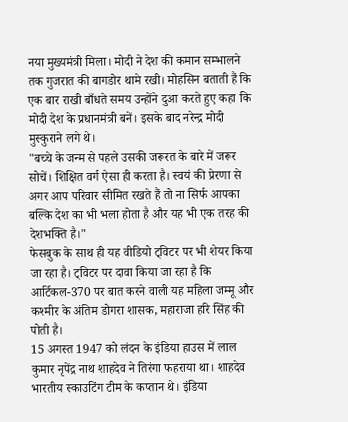नया मुख्यमंत्री मिला। मोदी ने देश की कमान सम्भालने तक गुजरात की बागडोर थामे रखी। मोहसिन बताती हैं कि एक बार राखी बाँधते समय उन्होंने दुआ करते हुए कहा कि मोदी देश के प्रधानमंत्री बनें। इसके बाद नरेन्द्र मोदी मुस्कुराने लगे थे।
"बच्चे के जन्म से पहले उसकी जरूरत के बारे में जरूर सोचें। शिक्षित वर्ग ऐसा ही करता है। स्वयं की प्रेरणा से अगर आप परिवार सीमित रखते हैं तो ना सिर्फ आपका बल्कि देश का भी भला होता है और यह भी एक तरह की देशभक्ति है।"
फेसबुक के साथ ही यह वीडियो ट्विटर पर भी शेयर किया जा रहा है। ट्विटर पर दावा किया जा रहा है कि आर्टिकल-370 पर बात करने वाली यह महिला जम्मू और कश्मीर के अंतिम डोगरा शासक, महाराजा हरि सिंह की पोती है।
15 अगस्त 1947 को लंदन के इंडिया हाउस में लाल कुमार नृपेंद्र नाथ शाहदेव ने तिरंगा फहराया था। शाहदेव भारतीय स्काउटिंग टीम के कप्तान थे। इंडिया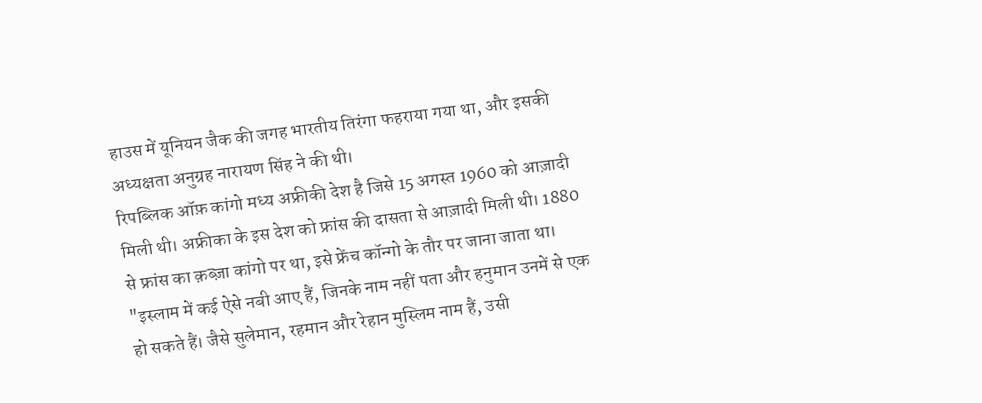हाउस में यूनियन जैक की जगह भारतीय तिरंगा फहराया गया था, और इसकी अध्यक्षता अनुग्रह नारायण सिंह ने की थी।
रिपब्लिक ऑफ़ कांगो मध्य अफ्रीकी देश है जिसे 15 अगस्त 1960 को आज़ादी मिली थी। अफ्रीका के इस देश को फ्रांस की दासता से आज़ादी मिली थी। 1880 से फ्रांस का क़ब्ज़ा कांगो पर था, इसे फ्रेंच कॉन्गो के तौर पर जाना जाता था।
"इस्लाम में कई ऐसे नबी आए हैं, जिनके नाम नहीं पता और हनुमान उनमें से एक हो सकते हैं। जैसे सुलेमान, रहमान और रेहान मुस्लिम नाम हैं, उसी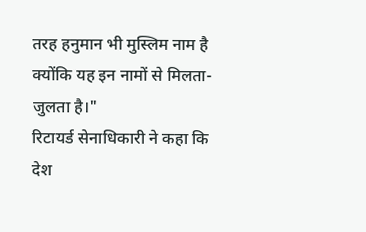तरह हनुमान भी मुस्लिम नाम है क्योंकि यह इन नामों से मिलता-जुलता है।"
रिटायर्ड सेनाधिकारी ने कहा कि देश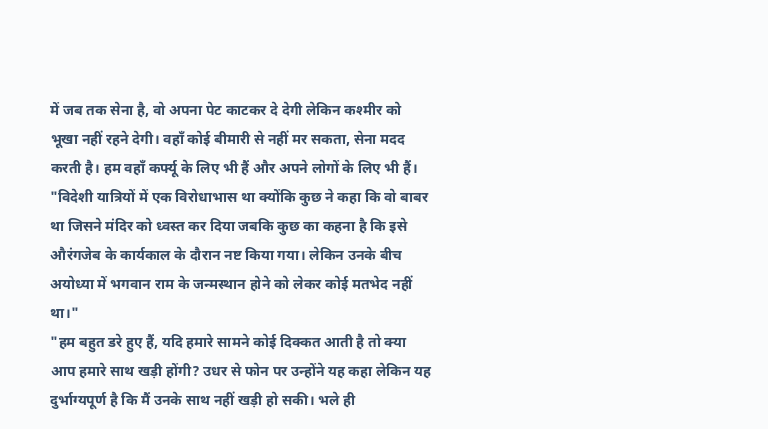में जब तक सेना है, वो अपना पेट काटकर दे देगी लेकिन कश्मीर को भूखा नहीं रहने देगी। वहाँ कोई बीमारी से नहीं मर सकता, सेना मदद करती है। हम वहाँ कर्फ्यू के लिए भी हैं और अपने लोगों के लिए भी हैं।
"विदेशी यात्रियों में एक विरोधाभास था क्योंकि कुछ ने कहा कि वो बाबर था जिसने मंदिर को ध्वस्त कर दिया जबकि कुछ का कहना है कि इसे औरंगजेब के कार्यकाल के दौरान नष्ट किया गया। लेकिन उनके बीच अयोध्या में भगवान राम के जन्मस्थान होने को लेकर कोई मतभेद नहीं था।"
"हम बहुत डरे हुए हैं, यदि हमारे सामने कोई दिक्कत आती है तो क्या आप हमारे साथ खड़ी होंगी? उधर से फोन पर उन्होंने यह कहा लेकिन यह दुर्भाग्यपूर्ण है कि मैं उनके साथ नहीं खड़ी हो सकी। भले ही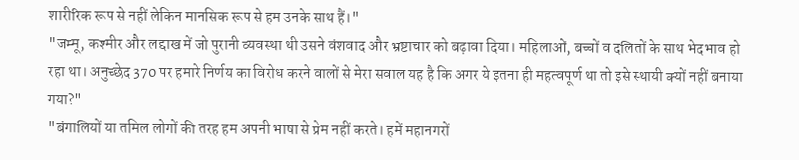शारीरिक रूप से नहीं लेकिन मानसिक रूप से हम उनके साथ हैं।"
"जम्मू, कश्मीर और लद्दाख में जो पुरानी व्यवस्था थी उसने वंशवाद और भ्रष्टाचार को बढ़ावा दिया। महिलाओं, बच्चों व दलितों के साथ भेदभाव हो रहा था। अनुच्छेद 370 पर हमारे निर्णय का विरोध करने वालों से मेरा सवाल यह है कि अगर ये इतना ही महत्वपूर्ण था तो इसे स्थायी क्यों नहीं बनाया गया?"
"बंगालियों या तमिल लोगों की तरह हम अपनी भाषा से प्रेम नहीं करते। हमें महानगरों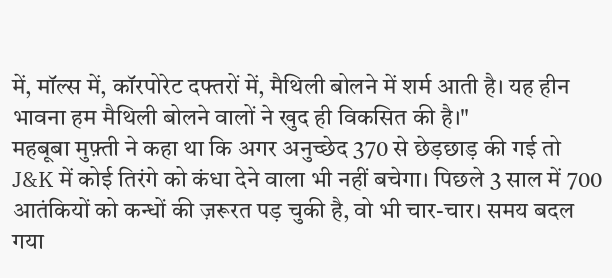में, मॉल्स में, कॉरपोरेट दफ्तरों में, मैथिली बोलने में शर्म आती है। यह हीन भावना हम मैथिली बोलने वालों ने खुद ही विकसित की है।"
महबूबा मुफ़्ती ने कहा था कि अगर अनुच्छेद 370 से छेड़छाड़ की गई तो J&K में कोई तिरंगे को कंधा देने वाला भी नहीं बचेगा। पिछले 3 साल में 700 आतंकियों को कन्धों की ज़रूरत पड़ चुकी है, वो भी चार-चार। समय बदल गया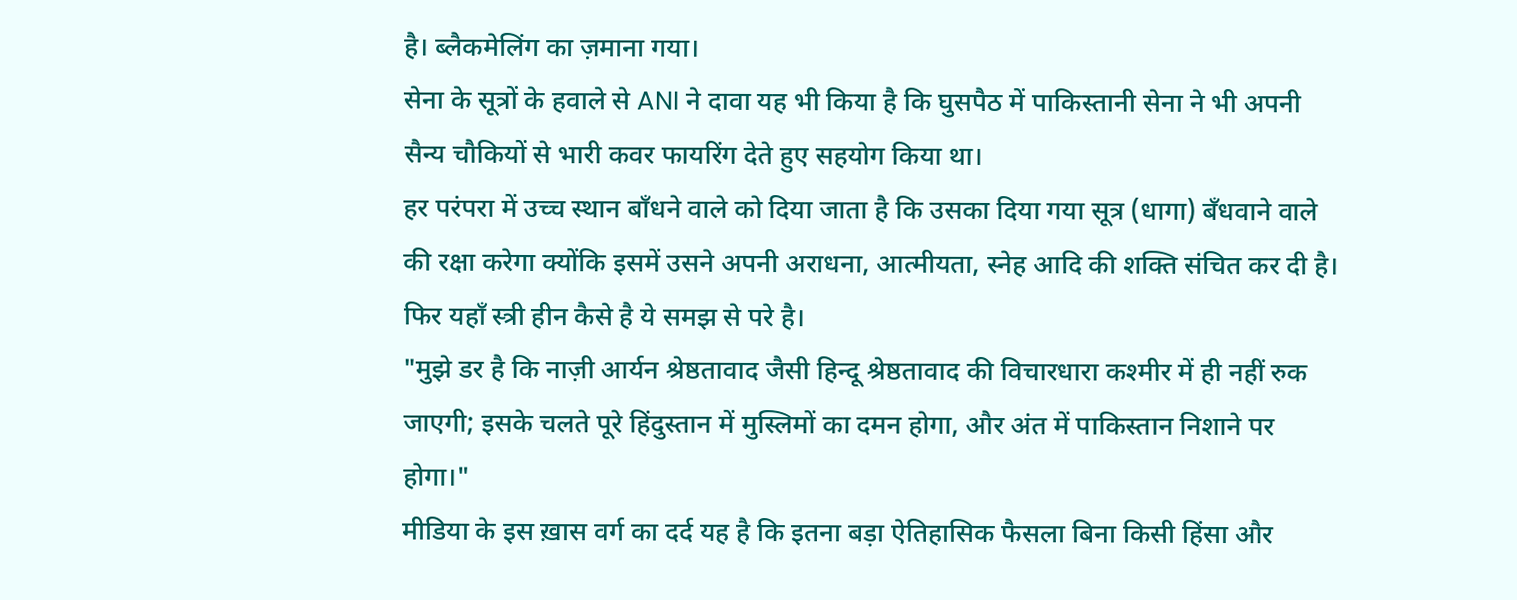है। ब्लैकमेलिंग का ज़माना गया।
सेना के सूत्रों के हवाले से ANI ने दावा यह भी किया है कि घुसपैठ में पाकिस्तानी सेना ने भी अपनी सैन्य चौकियों से भारी कवर फायरिंग देते हुए सहयोग किया था।
हर परंपरा में उच्च स्थान बाँधने वाले को दिया जाता है कि उसका दिया गया सूत्र (धागा) बँधवाने वाले की रक्षा करेगा क्योंकि इसमें उसने अपनी अराधना, आत्मीयता, स्नेह आदि की शक्ति संचित कर दी है। फिर यहाँ स्त्री हीन कैसे है ये समझ से परे है।
"मुझे डर है कि नाज़ी आर्यन श्रेष्ठतावाद जैसी हिन्दू श्रेष्ठतावाद की विचारधारा कश्मीर में ही नहीं रुक जाएगी; इसके चलते पूरे हिंदुस्तान में मुस्लिमों का दमन होगा, और अंत में पाकिस्तान निशाने पर होगा।"
मीडिया के इस ख़ास वर्ग का दर्द यह है कि इतना बड़ा ऐतिहासिक फैसला बिना किसी हिंसा और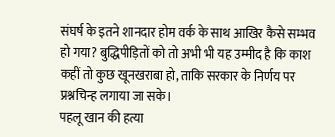संघर्ष के इतने शानदार होम वर्क के साथ आखिर कैसे सम्भव हो गया? बुद्धिपीड़ितों को तो अभी भी यह उम्मीद है कि काश कहीं तो कुछ खूनखराबा हो, ताकि सरकार के निर्णय पर प्रश्नचिन्ह लगाया जा सके।
पहलू खान की हत्या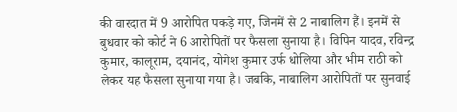की वारदात में 9 आरोपित पकड़े गए, जिनमें से 2 नाबालिग हैं। इनमें से बुधवार को कोर्ट ने 6 आरोपितों पर फैसला सुनाया है। विपिन यादव, रविन्द्र कुमार, कालूराम, दयानंद, योगेश कुमार उर्फ धोलिया और भीम राठी को लेकर यह फैसला सुनाया गया है। जबकि, नाबालिग आरोपितों पर सुनवाई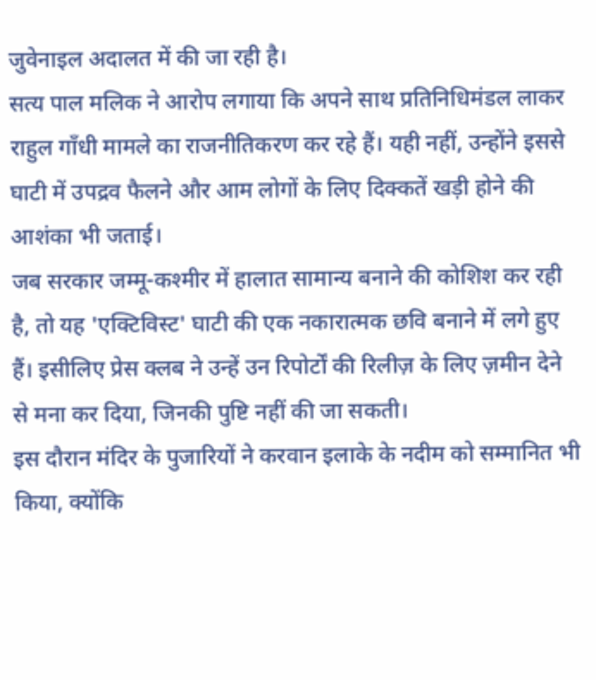जुवेनाइल अदालत में की जा रही है।
सत्य पाल मलिक ने आरोप लगाया कि अपने साथ प्रतिनिधिमंडल लाकर राहुल गाँधी मामले का राजनीतिकरण कर रहे हैं। यही नहीं, उन्होंने इससे घाटी में उपद्रव फैलने और आम लोगों के लिए दिक्कतें खड़ी होने की आशंका भी जताई।
जब सरकार जम्मू-कश्मीर में हालात सामान्य बनाने की कोशिश कर रही है, तो यह 'एक्टिविस्ट' घाटी की एक नकारात्मक छवि बनाने में लगे हुए हैं। इसीलिए प्रेस क्लब ने उन्हें उन रिपोर्टों की रिलीज़ के लिए ज़मीन देने से मना कर दिया, जिनकी पुष्टि नहीं की जा सकती।
इस दौरान मंदिर के पुजारियों ने करवान इलाके के नदीम को सम्मानित भी किया, क्योंकि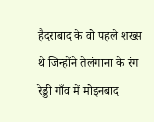हैदराबाद के वो पहले शख्स थे जिन्होंने तेलंगाना के रंग रेड्डी गाँव में मोइनबाद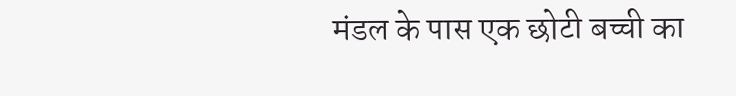मंडल के पास एक छोटी बच्ची का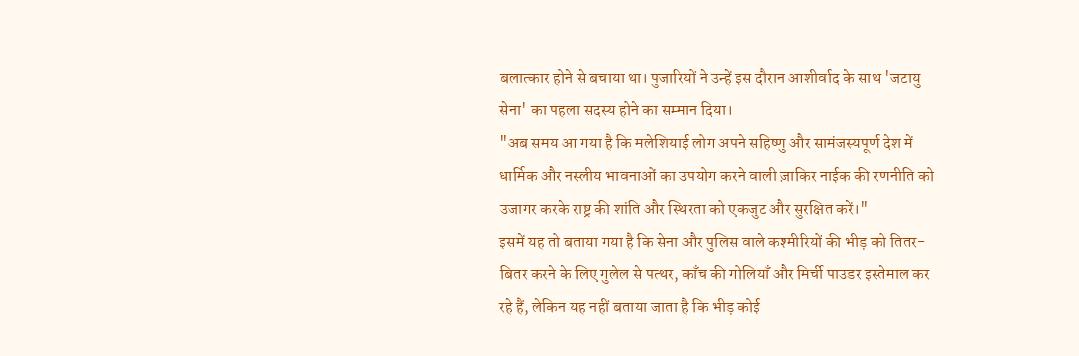बलात्कार होने से बचाया था। पुजारियों ने उन्हें इस दौरान आशीर्वाद के साथ 'जटायु सेना' का पहला सदस्य होने का सम्मान दिया।
"अब समय आ गया है कि मलेशियाई लोग अपने सहिष्णु और सामंजस्यपूर्ण देश में धार्मिक और नस्लीय भावनाओं का उपयोग करने वाली ज़ाकिर नाईक की रणनीति को उजागर करके राष्ट्र की शांति और स्थिरता को एकजुट और सुरक्षित करें।"
इसमें यह तो बताया गया है कि सेना और पुलिस वाले कश्मीरियों की भीड़ को तितर-बितर करने के लिए गुलेल से पत्थर, काँच की गोलियाँ और मिर्ची पाउडर इस्तेमाल कर रहे हैं, लेकिन यह नहीं बताया जाता है कि भीड़ कोई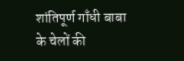शांतिपूर्ण गाँधी बाबा के चेलों की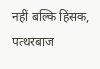नहीं बल्कि हिंसक, पत्थरबाज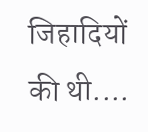जिहादियों की थी....